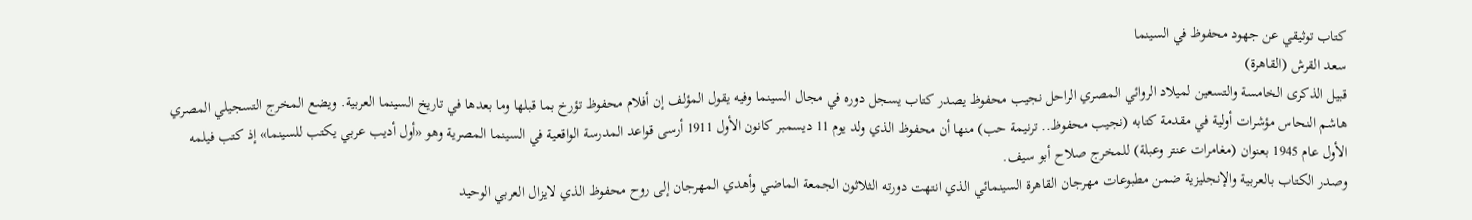كتاب توثيقي عن جهود محفوظ في السينما
سعد القرش (القاهرة)
قبيل الذكرى الخامسة والتسعين لميلاد الروائي المصري الراحل نجيب محفوظ يصدر كتاب يسجل دوره في مجال السينما وفيه يقول المؤلف إن أفلام محفوظ تؤرخ بما قبلها وما بعدها في تاريخ السينما العربية. ويضع المخرج التسجيلي المصري هاشم النحاس مؤشرات أولية في مقدمة كتابه (نجيب محفوظ.. ترنيمة حب) منها أن محفوظ الذي ولد يوم 11 ديسمبر كانون الأول 1911 أرسى قواعد المدرسة الواقعية في السينما المصرية وهو «أول أديب عربي يكتب للسينما» إذ كتب فيلمه الأول عام 1945 بعنوان (مغامرات عنتر وعبلة) للمخرج صلاح أبو سيف.
وصدر الكتاب بالعربية والإنجليزية ضمن مطبوعات مهرجان القاهرة السينمائي الذي انتهت دورته الثلاثون الجمعة الماضي وأهدي المهرجان إلى روح محفوظ الذي لايزال العربي الوحيد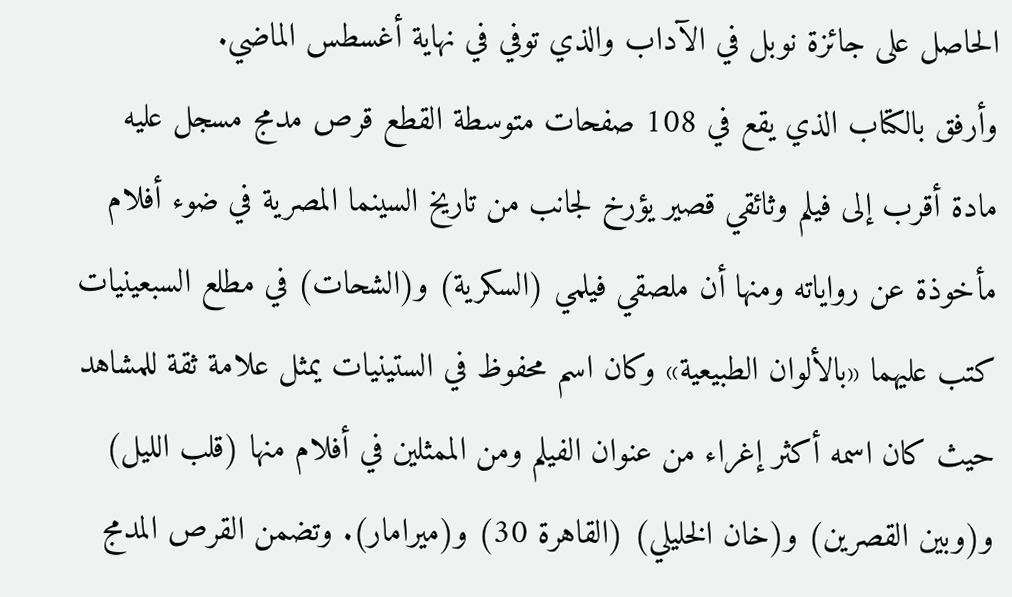الحاصل على جائزة نوبل في الآداب والذي توفي في نهاية أغسطس الماضي.
وأرفق بالكتاب الذي يقع في 108 صفحات متوسطة القطع قرص مدمج مسجل عليه مادة أقرب إلى فيلم وثائقي قصير يؤرخ لجانب من تاريخ السينما المصرية في ضوء أفلام مأخوذة عن رواياته ومنها أن ملصقي فيلمي (السكرية) و(الشحات) في مطلع السبعينيات كتب عليهما «بالألوان الطبيعية» وكان اسم محفوظ في الستينيات يمثل علامة ثقة للمشاهد حيث كان اسمه أكثر إغراء من عنوان الفيلم ومن الممثلين في أفلام منها (قلب الليل) و(وبين القصرين) و(خان الخليلي) (القاهرة 30) و(ميرامار). وتضمن القرص المدمج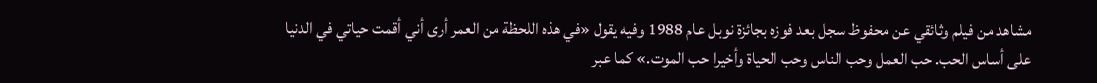مشاهد من فيلم وثائقي عن محفوظ سجل بعد فوزه بجائزة نوبل عام 1988 وفيه يقول «في هذه اللحظة من العمر أرى أني أقمت حياتي في الدنيا على أساس الحب. حب العمل وحب الناس وحب الحياة وأخيرا حب الموت.» كما عبر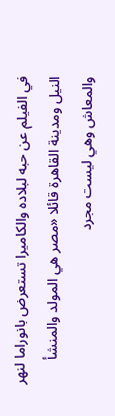في الفيلم عن حبه لبلاده والكاميرا تستعرض بانوراما لنهر النيل ومدينة القاهرة قائلا «مصر هي المولد والمنشأ والمعاش وهي ليست مجرد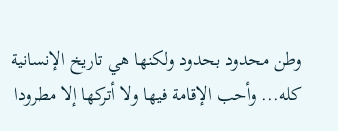وطن محدود بحدود ولكنها هي تاريخ الإنسانية كله... وأحب الإقامة فيها ولا أتركها إلا مطرودا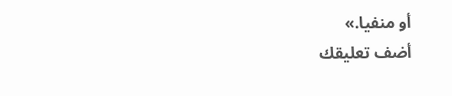أو منفيا.»
أضف تعليقك